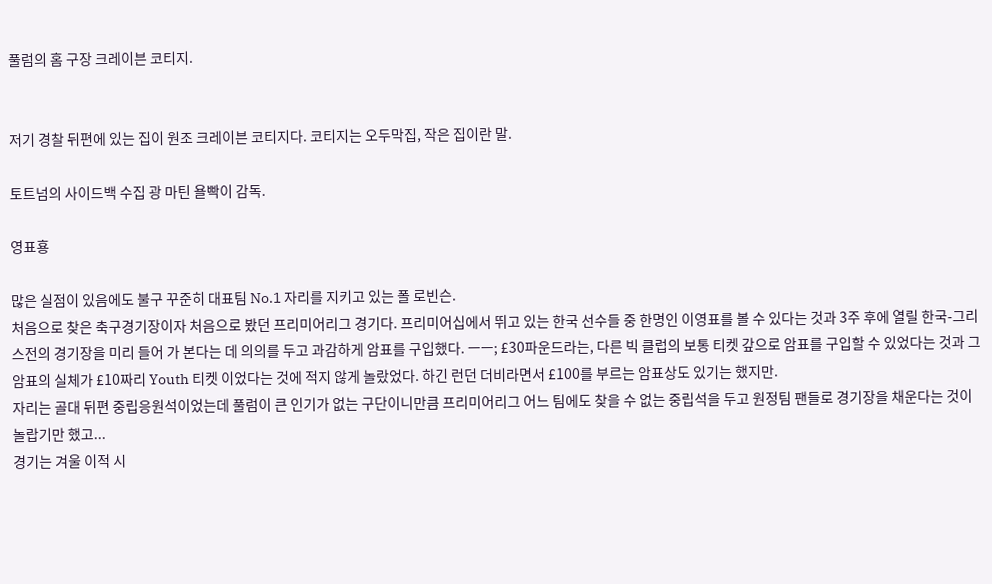풀럼의 홈 구장 크레이븐 코티지.


저기 경찰 뒤편에 있는 집이 원조 크레이븐 코티지다. 코티지는 오두막집, 작은 집이란 말.

토트넘의 사이드백 수집 광 마틴 욜빡이 감독.

영표횽

많은 실점이 있음에도 불구 꾸준히 대표팀 No.1 자리를 지키고 있는 폴 로빈슨.
처음으로 찾은 축구경기장이자 처음으로 봤던 프리미어리그 경기다. 프리미어십에서 뛰고 있는 한국 선수들 중 한명인 이영표를 볼 수 있다는 것과 3주 후에 열릴 한국-그리스전의 경기장을 미리 들어 가 본다는 데 의의를 두고 과감하게 암표를 구입했다. ㅡㅡ; £30파운드라는, 다른 빅 클럽의 보통 티켓 갚으로 암표를 구입할 수 있었다는 것과 그 암표의 실체가 £10짜리 Youth 티켓 이었다는 것에 적지 않게 놀랐었다. 하긴 런던 더비라면서 £100를 부르는 암표상도 있기는 했지만.
자리는 골대 뒤편 중립응원석이었는데 풀럼이 큰 인기가 없는 구단이니만큼 프리미어리그 어느 팀에도 찾을 수 없는 중립석을 두고 원정팀 팬들로 경기장을 채운다는 것이 놀랍기만 했고...
경기는 겨울 이적 시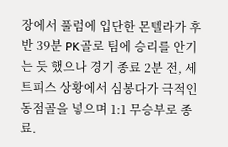장에서 풀럼에 입단한 몬텔라가 후반 39분 PK골로 팀에 승리를 안기는 듯 했으나 경기 종료 2분 전, 세트피스 상황에서 심봉다가 극적인 동점골을 넣으며 1:1 무승부로 종료.